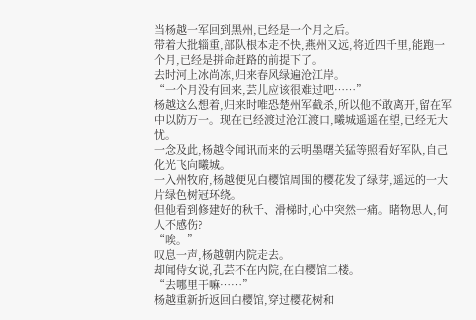当杨越一军回到黑州,已经是一个月之后。
带着大批辎重,部队根本走不快,燕州又远,将近四千里,能跑一个月,已经是拼命赶路的前提下了。
去时河上冰尚冻,归来春风绿遍沧江岸。
“一个月没有回来,芸儿应该很难过吧……”
杨越这么想着,归来时唯恐楚州军截杀,所以他不敢离开,留在军中以防万一。现在已经渡过沧江渡口,曦城遥遥在望,已经无大忧。
一念及此,杨越令闻讯而来的云明墨曙关猛等照看好军队,自己化光飞向曦城。
一入州牧府,杨越便见白樱馆周围的樱花发了绿芽,遥远的一大片绿色树冠环绕。
但他看到修建好的秋千、滑梯时,心中突然一痛。睹物思人,何人不感伤?
“唉。”
叹息一声,杨越朝内院走去。
却闻侍女说,孔芸不在内院,在白樱馆二楼。
“去哪里干嘛……”
杨越重新折返回白樱馆,穿过樱花树和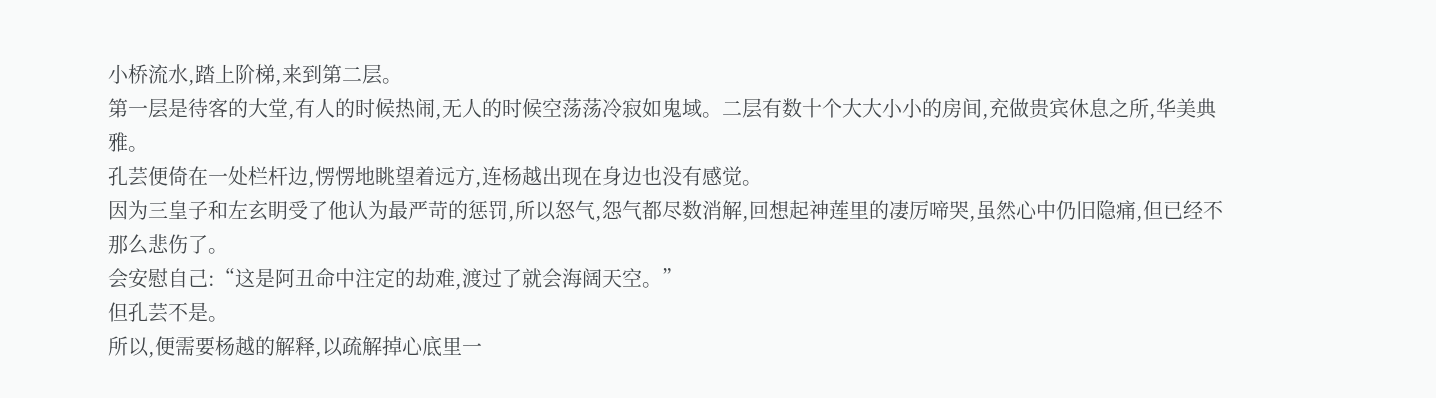小桥流水,踏上阶梯,来到第二层。
第一层是待客的大堂,有人的时候热闹,无人的时候空荡荡冷寂如鬼域。二层有数十个大大小小的房间,充做贵宾休息之所,华美典雅。
孔芸便倚在一处栏杆边,愣愣地眺望着远方,连杨越出现在身边也没有感觉。
因为三皇子和左玄眀受了他认为最严苛的惩罚,所以怒气,怨气都尽数消解,回想起神莲里的凄厉啼哭,虽然心中仍旧隐痛,但已经不那么悲伤了。
会安慰自己:“这是阿丑命中注定的劫难,渡过了就会海阔天空。”
但孔芸不是。
所以,便需要杨越的解释,以疏解掉心底里一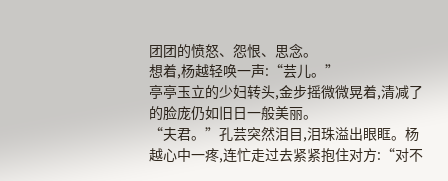团团的愤怒、怨恨、思念。
想着,杨越轻唤一声:“芸儿。”
亭亭玉立的少妇转头,金步摇微微晃着,清减了的脸庞仍如旧日一般美丽。
“夫君。”孔芸突然泪目,泪珠溢出眼眶。杨越心中一疼,连忙走过去紧紧抱住对方:“对不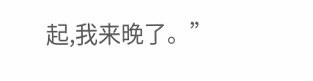起,我来晚了。”